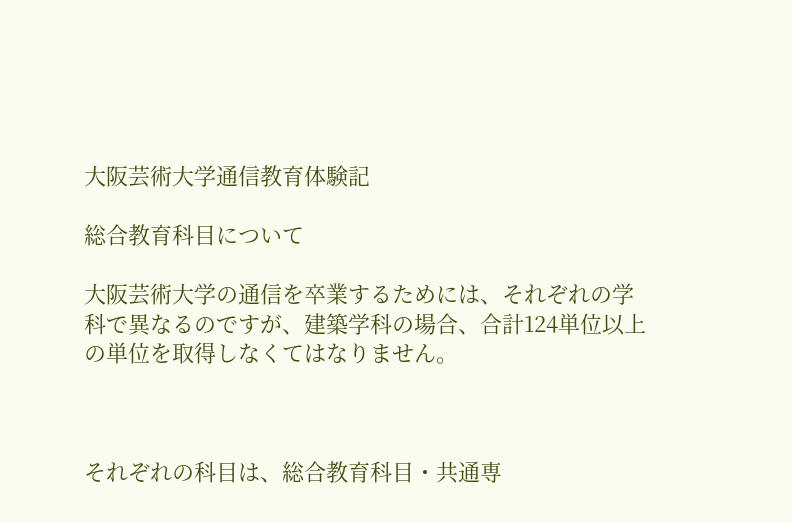大阪芸術大学通信教育体験記

総合教育科目について

大阪芸術大学の通信を卒業するためには、それぞれの学科で異なるのですが、建築学科の場合、合計124単位以上の単位を取得しなくてはなりません。



それぞれの科目は、総合教育科目・共通専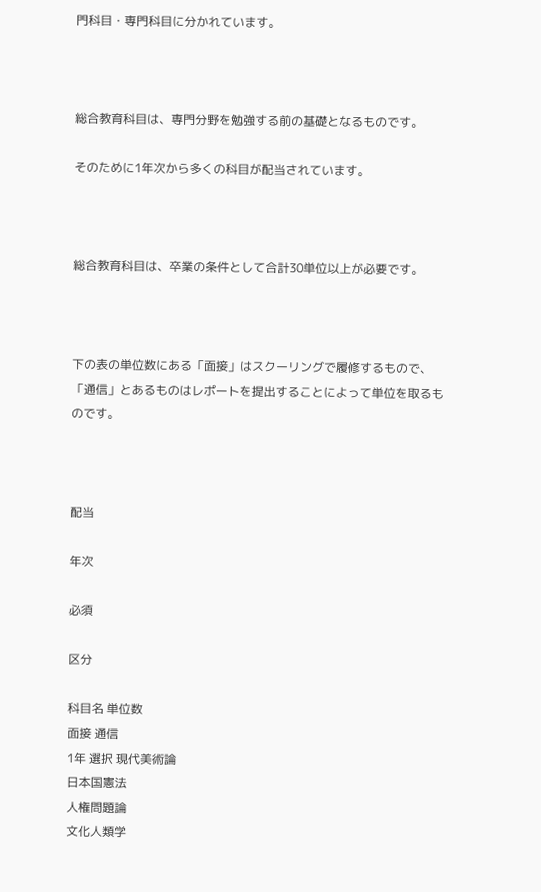門科目・専門科目に分かれています。



総合教育科目は、専門分野を勉強する前の基礎となるものです。

そのために1年次から多くの科目が配当されています。



総合教育科目は、卒業の条件として合計30単位以上が必要です。



下の表の単位数にある「面接」はスクーリングで履修するもので、「通信」とあるものはレポートを提出することによって単位を取るものです。



配当

年次

必須

区分

科目名 単位数
面接 通信
1年 選択 現代美術論
日本国憲法
人権問題論
文化人類学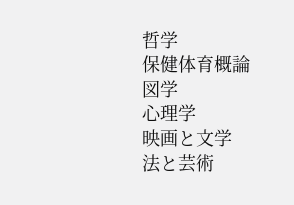哲学
保健体育概論
図学
心理学
映画と文学
法と芸術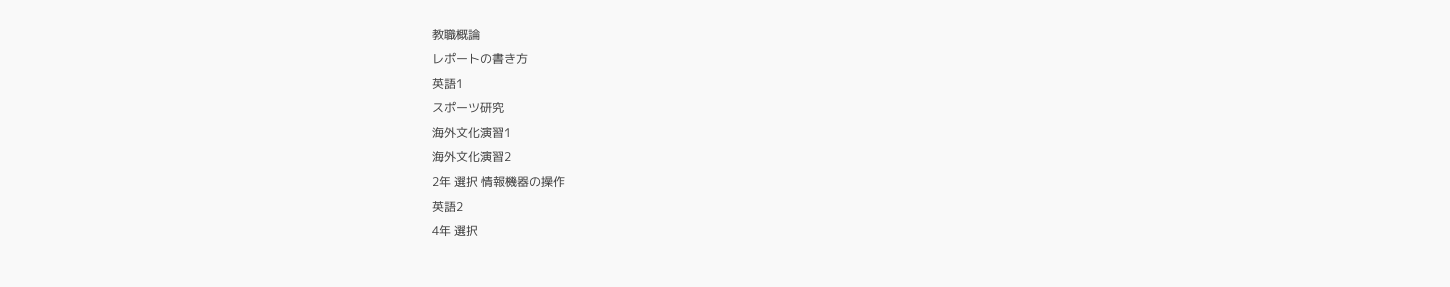教職概論
レポートの書き方
英語1
スポーツ研究
海外文化演習1
海外文化演習2
2年 選択 情報機器の操作
英語2
4年 選択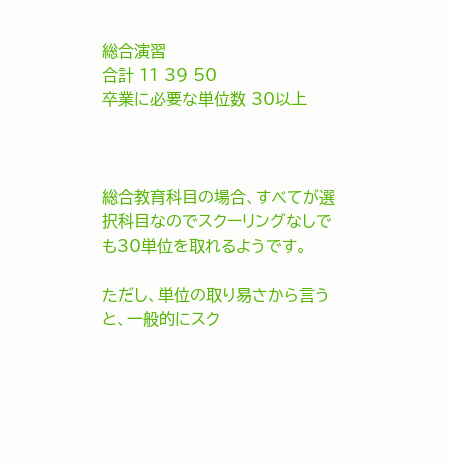総合演習
合計 11 39 50
卒業に必要な単位数 30以上



総合教育科目の場合、すべてが選択科目なのでスクーリングなしでも30単位を取れるようです。

ただし、単位の取り易さから言うと、一般的にスク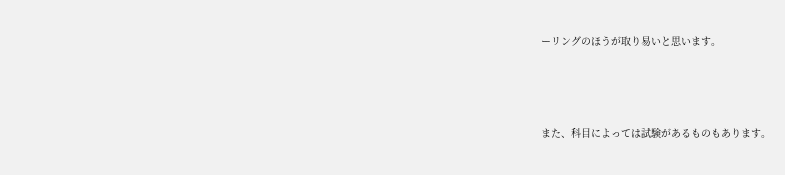ーリングのほうが取り易いと思います。



また、科目によっては試験があるものもあります。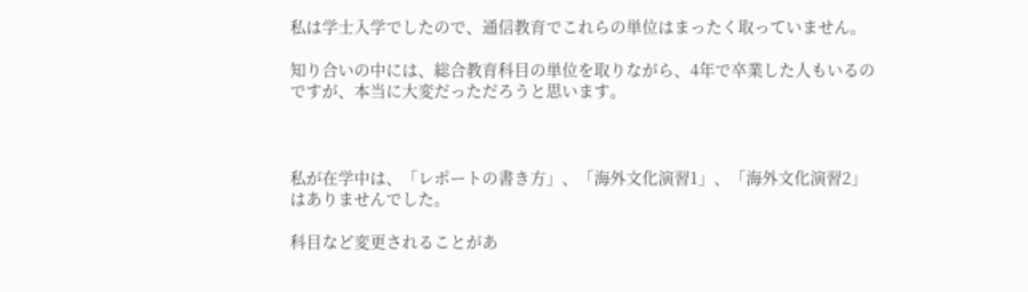私は学士入学でしたので、通信教育でこれらの単位はまったく取っていません。

知り合いの中には、総合教育科目の単位を取りながら、4年で卒業した人もいるのですが、本当に大変だっただろうと思います。



私が在学中は、「レポートの書き方」、「海外文化演習1」、「海外文化演習2」はありませんでした。

科目など変更されることがあ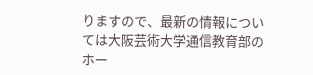りますので、最新の情報については大阪芸術大学通信教育部のホー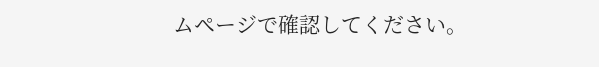ムページで確認してください。